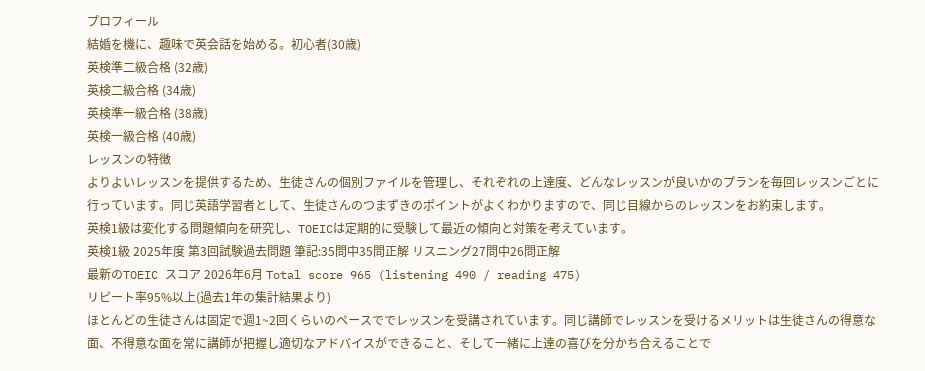プロフィール
結婚を機に、趣味で英会話を始める。初心者(30歳)
英検準二級合格 (32歳)
英検二級合格 (34歳)
英検準一級合格 (38歳)
英検一級合格 (40歳)
レッスンの特徴
よりよいレッスンを提供するため、生徒さんの個別ファイルを管理し、それぞれの上達度、どんなレッスンが良いかのプランを毎回レッスンごとに行っています。同じ英語学習者として、生徒さんのつまずきのポイントがよくわかりますので、同じ目線からのレッスンをお約束します。
英検1級は変化する問題傾向を研究し、TOEICは定期的に受験して最近の傾向と対策を考えています。
英検1級 2025年度 第3回試験過去問題 筆記:35問中35問正解 リスニング27問中26問正解
最新のTOEIC スコア 2026年6月 Total score 965 (listening 490 / reading 475)
リピート率95%以上(過去1年の集計結果より)
ほとんどの生徒さんは固定で週1~2回くらいのペースででレッスンを受講されています。同じ講師でレッスンを受けるメリットは生徒さんの得意な面、不得意な面を常に講師が把握し適切なアドバイスができること、そして一緒に上達の喜びを分かち合えることで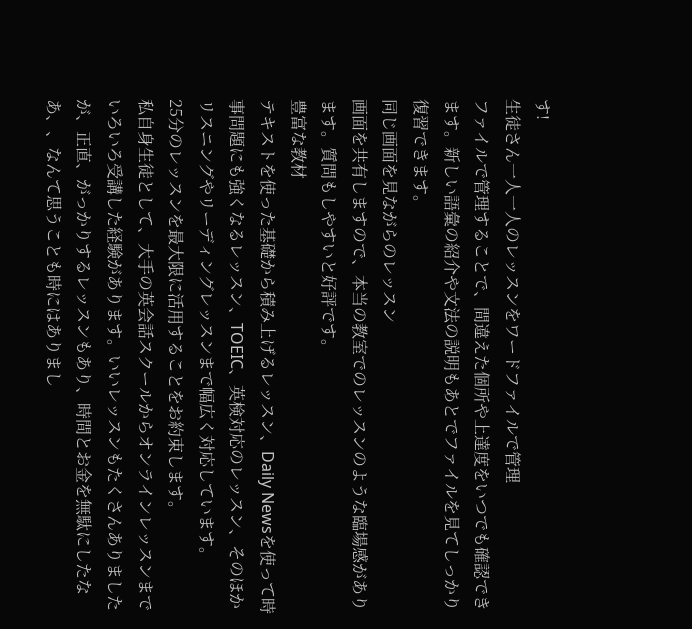す!
生徒さん一人一人のレッスンをワードファイルで管理
ファイルで管理することで、間違えた個所や上達度をいつでも確認できます。新しい語彙の紹介や文法の説明もあとでファイルを見てしっかり復習できます。
同じ画面を見ながらのレッスン
画面を共有しますので、本当の教室でのレッスンのような臨場感があります。質問もしやすいと好評です。
豊富な教材
テキストを使った基礎から積み上げるレッスン、Daily Newsを使って時事問題にも強くなるレッスン、TOEIC、英検対応のレッスン、そのほかリスニングやリーディングレッスンまで幅広く対応しています。
25分のレッスンを最大限に活用することをお約束します。
私自身生徒として、大手の英会話スクールからオンラインレッスンまでいろいろ受講した経験があります。いいレッスンもたくさんありましたが、正直、がっかりするレッスンもあり、時間とお金を無駄にしたなあ、、なんて思うことも時にはありまし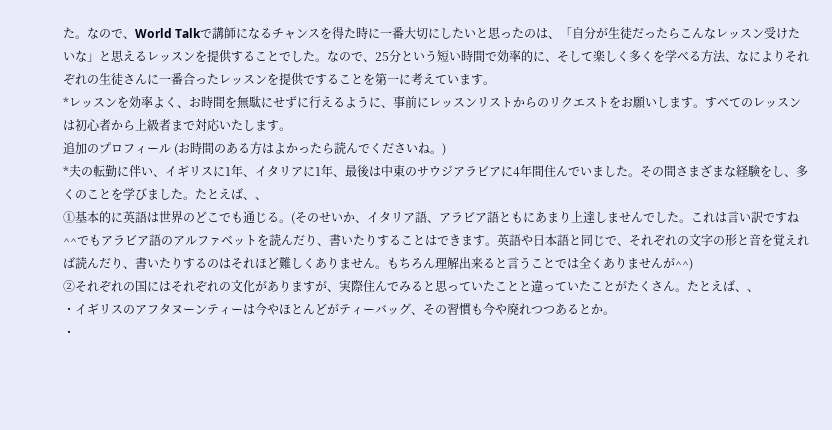た。なので、World Talkで講師になるチャンスを得た時に一番大切にしたいと思ったのは、「自分が生徒だったらこんなレッスン受けたいな」と思えるレッスンを提供することでした。なので、25分という短い時間で効率的に、そして楽しく多くを学べる方法、なによりそれぞれの生徒さんに一番合ったレッスンを提供ですることを第一に考えています。
*レッスンを効率よく、お時間を無駄にせずに行えるように、事前にレッスンリストからのリクエストをお願いします。すべてのレッスンは初心者から上級者まで対応いたします。
追加のプロフィール (お時間のある方はよかったら読んでくださいね。)
*夫の転勤に伴い、イギリスに1年、イタリアに1年、最後は中東のサウジアラビアに4年間住んでいました。その間さまざまな経験をし、多くのことを学びました。たとえば、、
①基本的に英語は世界のどこでも通じる。(そのせいか、イタリア語、アラビア語ともにあまり上達しませんでした。これは言い訳ですね^^でもアラビア語のアルファベットを読んだり、書いたりすることはできます。英語や日本語と同じで、それぞれの文字の形と音を覚えれば読んだり、書いたりするのはそれほど難しくありません。もちろん理解出来ると言うことでは全くありませんが^^)
②それぞれの国にはそれぞれの文化がありますが、実際住んでみると思っていたことと違っていたことがたくさん。たとえば、、
・イギリスのアフタヌーンティーは今やほとんどがティーバッグ、その習慣も今や廃れつつあるとか。
・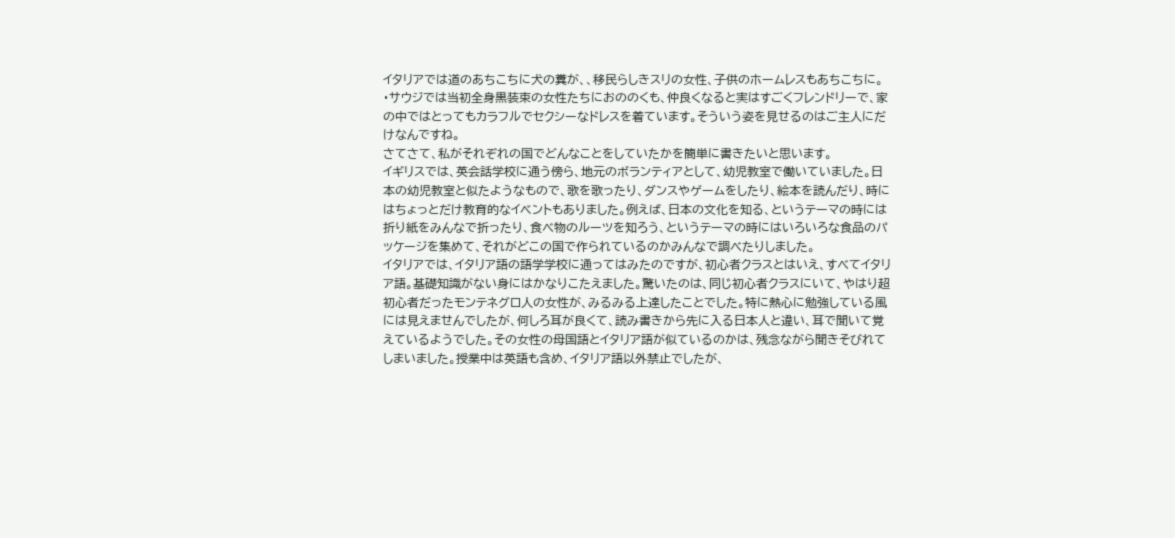イタリアでは道のあちこちに犬の糞が、、移民らしきスリの女性、子供のホームレスもあちこちに。
・サウジでは当初全身黒装束の女性たちにおののくも、仲良くなると実はすごくフレンドリーで、家の中ではとってもカラフルでセクシーなドレスを着ています。そういう姿を見せるのはご主人にだけなんですね。
さてさて、私がそれぞれの国でどんなことをしていたかを簡単に書きたいと思います。
イギリスでは、英会話学校に通う傍ら、地元のボランティアとして、幼児教室で働いていました。日本の幼児教室と似たようなもので、歌を歌ったり、ダンスやゲームをしたり、絵本を読んだり、時にはちょっとだけ教育的なイベントもありました。例えば、日本の文化を知る、というテーマの時には折り紙をみんなで折ったり、食べ物のルーツを知ろう、というテーマの時にはいろいろな食品のパッケージを集めて、それがどこの国で作られているのかみんなで調べたりしました。
イタリアでは、イタリア語の語学学校に通ってはみたのですが、初心者クラスとはいえ、すべてイタリア語。基礎知識がない身にはかなりこたえました。驚いたのは、同じ初心者クラスにいて、やはり超初心者だったモンテネグロ人の女性が、みるみる上達したことでした。特に熱心に勉強している風には見えませんでしたが、何しろ耳が良くて、読み書きから先に入る日本人と違い、耳で聞いて覚えているようでした。その女性の母国語とイタリア語が似ているのかは、残念ながら聞きそびれてしまいました。授業中は英語も含め、イタリア語以外禁止でしたが、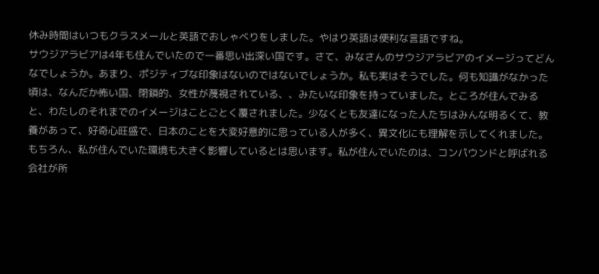休み時間はいつもクラスメールと英語でおしゃべりをしました。やはり英語は便利な言語ですね。
サウジアラビアは4年も住んでいたので一番思い出深い国です。さて、みなさんのサウジアラビアのイメージってどんなでしょうか。あまり、ポジティブな印象はないのではないでしょうか。私も実はそうでした。何も知識がなかった頃は、なんだか怖い国、閉鎖的、女性が蔑視されている、、みたいな印象を持っていました。ところが住んでみると、わたしのそれまでのイメージはことごとく覆されました。少なくとも友達になった人たちはみんな明るくて、教養があって、好奇心旺盛で、日本のことを大変好意的に思っている人が多く、異文化にも理解を示してくれました。もちろん、私が住んでいた環境も大きく影響しているとは思います。私が住んでいたのは、コンパウンドと呼ばれる会社が所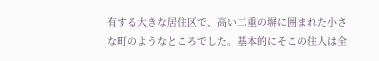有する大きな居住区で、高い二重の塀に囲まれた小さな町のようなところでした。基本的にそこの住人は全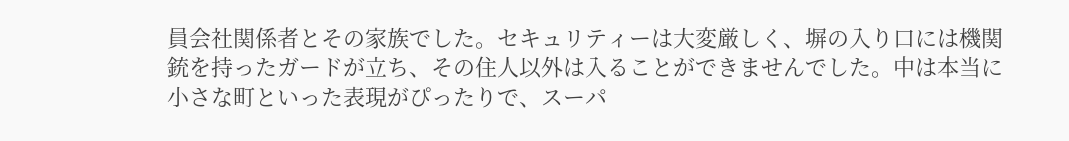員会社関係者とその家族でした。セキュリティーは大変厳しく、塀の入り口には機関銃を持ったガードが立ち、その住人以外は入ることができませんでした。中は本当に小さな町といった表現がぴったりで、スーパ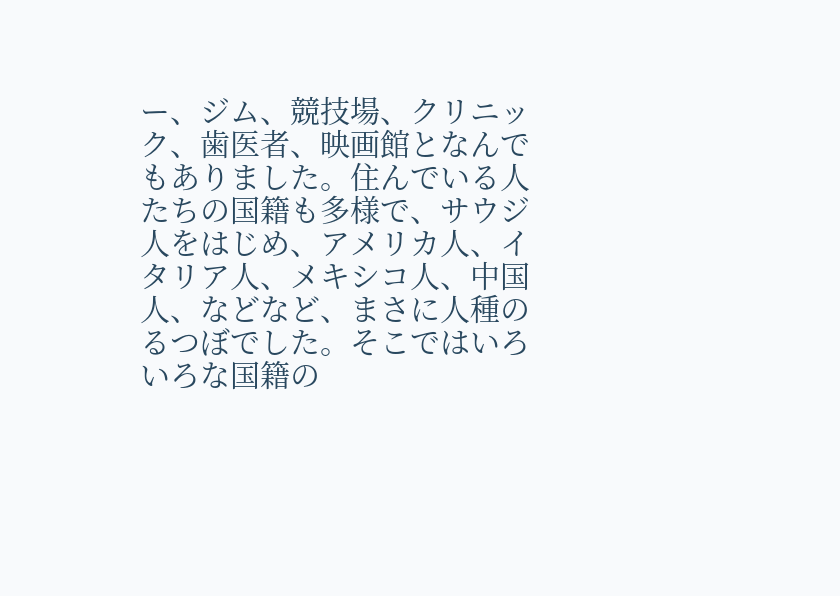ー、ジム、競技場、クリニック、歯医者、映画館となんでもありました。住んでいる人たちの国籍も多様で、サウジ人をはじめ、アメリカ人、イタリア人、メキシコ人、中国人、などなど、まさに人種のるつぼでした。そこではいろいろな国籍の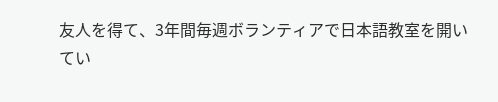友人を得て、3年間毎週ボランティアで日本語教室を開いてい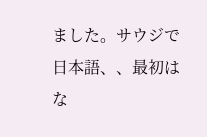ました。サウジで日本語、、最初はな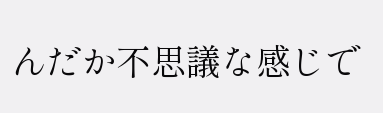んだか不思議な感じで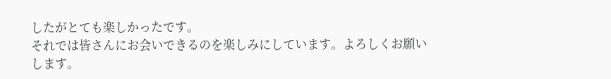したがとても楽しかったです。
それでは皆さんにお会いできるのを楽しみにしています。よろしくお願いします。